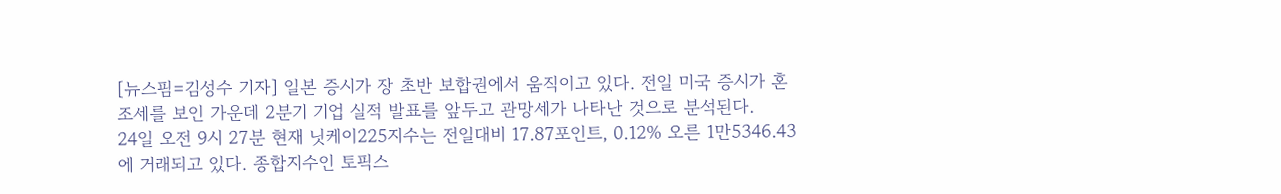[뉴스핌=김성수 기자] 일본 증시가 장 초반 보합권에서 움직이고 있다. 전일 미국 증시가 혼조세를 보인 가운데 2분기 기업 실적 발표를 앞두고 관망세가 나타난 것으로 분석된다.
24일 오전 9시 27분 현재 닛케이225지수는 전일대비 17.87포인트, 0.12% 오른 1만5346.43에 거래되고 있다. 종합지수인 토픽스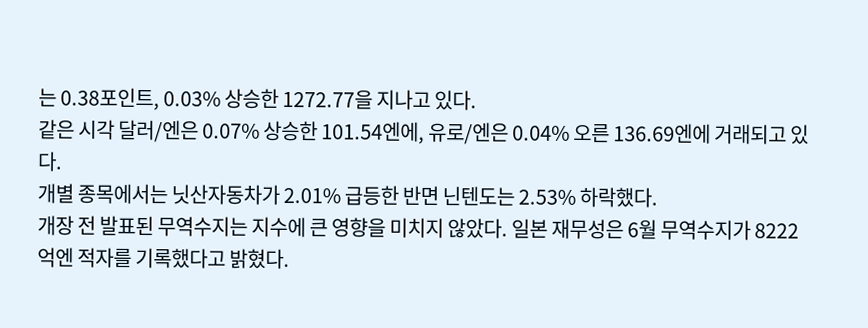는 0.38포인트, 0.03% 상승한 1272.77을 지나고 있다.
같은 시각 달러/엔은 0.07% 상승한 101.54엔에, 유로/엔은 0.04% 오른 136.69엔에 거래되고 있다.
개별 종목에서는 닛산자동차가 2.01% 급등한 반면 닌텐도는 2.53% 하락했다.
개장 전 발표된 무역수지는 지수에 큰 영향을 미치지 않았다. 일본 재무성은 6월 무역수지가 8222억엔 적자를 기록했다고 밝혔다.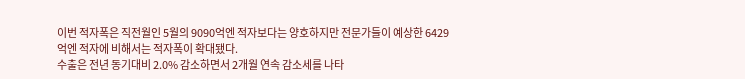이번 적자폭은 직전월인 5월의 9090억엔 적자보다는 양호하지만 전문가들이 예상한 6429억엔 적자에 비해서는 적자폭이 확대됐다.
수출은 전년 동기대비 2.0% 감소하면서 2개월 연속 감소세를 나타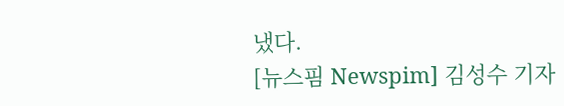냈다.
[뉴스핌 Newspim] 김성수 기자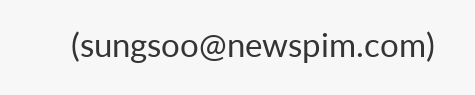(sungsoo@newspim.com)